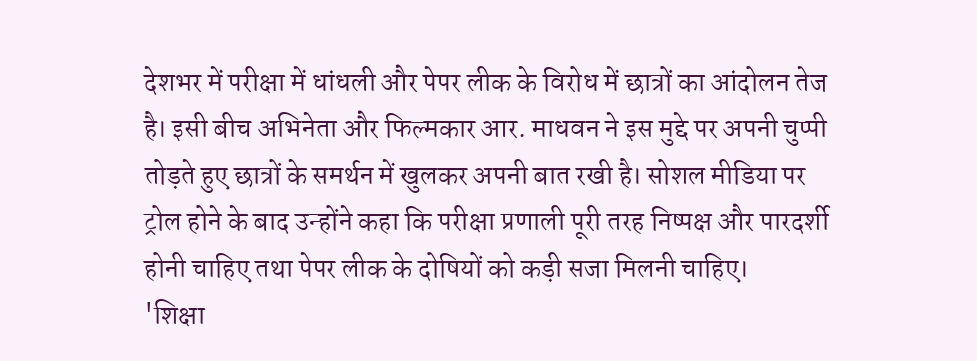देशभर में परीक्षा में धांधली और पेपर लीक के विरोध में छात्रों का आंदोलन तेज है। इसी बीच अभिनेता और फिल्मकार आर. माधवन ने इस मुद्दे पर अपनी चुप्पी तोड़ते हुए छात्रों के समर्थन में खुलकर अपनी बात रखी है। सोशल मीडिया पर ट्रोल होने के बाद उन्होंने कहा कि परीक्षा प्रणाली पूरी तरह निष्पक्ष और पारदर्शी होनी चाहिए तथा पेपर लीक के दोषियों को कड़ी सजा मिलनी चाहिए।
'शिक्षा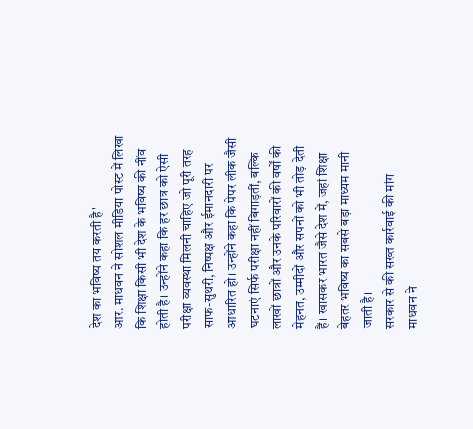देश का भविष्य तय करती है'
आर. माधवन ने सोशल मीडिया पोस्ट में लिखा कि शिक्षा किसी भी देश के भविष्य की नींव होती है। उन्होंने कहा कि हर छात्र को ऐसी परीक्षा व्यवस्था मिलनी चाहिए जो पूरी तरह साफ-सुथरी, निष्पक्ष और ईमानदारी पर आधारित हो। उन्होंने कहा कि पेपर लीक जैसी घटनाएं सिर्फ परीक्षा नहीं बिगाड़तीं, बल्कि लाखों छात्रों और उनके परिवारों की वर्षों की मेहनत, उम्मीदों और सपनों को भी तोड़ देती हैं। खासकर भारत जैसे देश में, जहां शिक्षा बेहतर भविष्य का सबसे बड़ा माध्यम मानी जाती है।
सरकार से की सख्त कार्रवाई की मांग
माधवन ने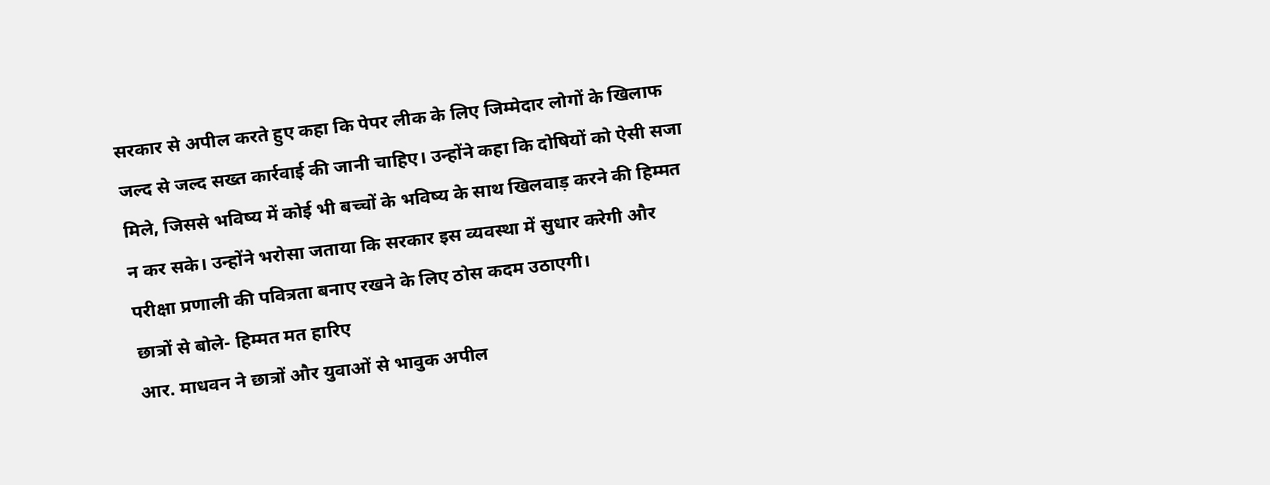सरकार से अपील करते हुए कहा कि पेपर लीक के लिए जिम्मेदार लोगों के खिलाफ जल्द से जल्द सख्त कार्रवाई की जानी चाहिए। उन्होंने कहा कि दोषियों को ऐसी सजा मिले, जिससे भविष्य में कोई भी बच्चों के भविष्य के साथ खिलवाड़ करने की हिम्मत न कर सके। उन्होंने भरोसा जताया कि सरकार इस व्यवस्था में सुधार करेगी और परीक्षा प्रणाली की पवित्रता बनाए रखने के लिए ठोस कदम उठाएगी।
छात्रों से बोले- हिम्मत मत हारिए
आर. माधवन ने छात्रों और युवाओं से भावुक अपील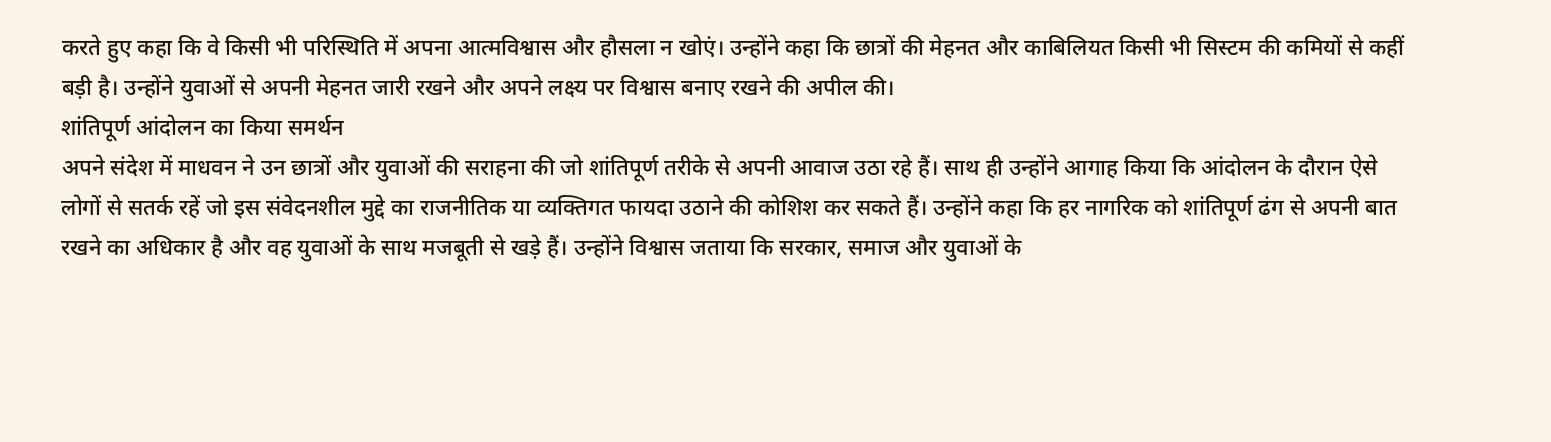करते हुए कहा कि वे किसी भी परिस्थिति में अपना आत्मविश्वास और हौसला न खोएं। उन्होंने कहा कि छात्रों की मेहनत और काबिलियत किसी भी सिस्टम की कमियों से कहीं बड़ी है। उन्होंने युवाओं से अपनी मेहनत जारी रखने और अपने लक्ष्य पर विश्वास बनाए रखने की अपील की।
शांतिपूर्ण आंदोलन का किया समर्थन
अपने संदेश में माधवन ने उन छात्रों और युवाओं की सराहना की जो शांतिपूर्ण तरीके से अपनी आवाज उठा रहे हैं। साथ ही उन्होंने आगाह किया कि आंदोलन के दौरान ऐसे लोगों से सतर्क रहें जो इस संवेदनशील मुद्दे का राजनीतिक या व्यक्तिगत फायदा उठाने की कोशिश कर सकते हैं। उन्होंने कहा कि हर नागरिक को शांतिपूर्ण ढंग से अपनी बात रखने का अधिकार है और वह युवाओं के साथ मजबूती से खड़े हैं। उन्होंने विश्वास जताया कि सरकार, समाज और युवाओं के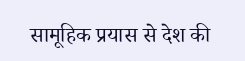सामूहिक प्रयास से देश की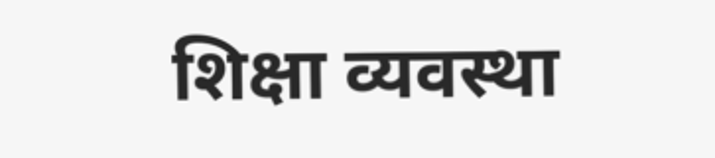शिक्षा व्यवस्था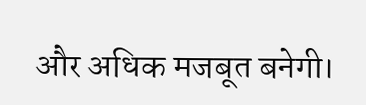और अधिक मजबूत बनेगी।